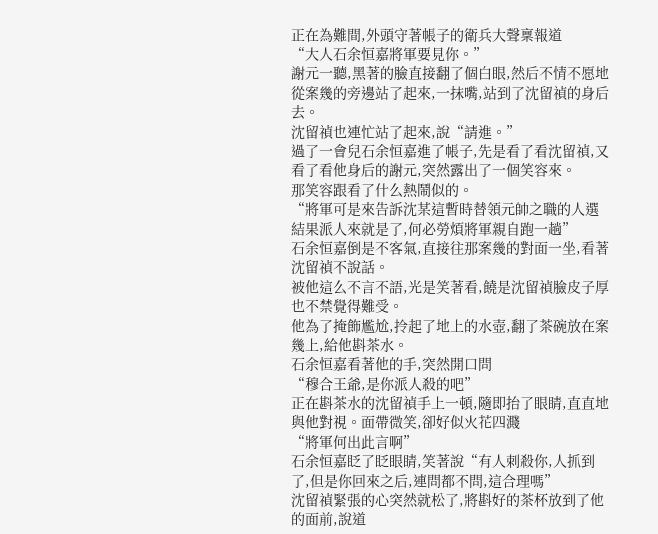正在為難間,外頭守著帳子的衛兵大聲稟報道
“大人石余恒嘉將軍要見你。”
謝元一聽,黑著的臉直接翻了個白眼,然后不情不愿地從案幾的旁邊站了起來,一抹嘴,站到了沈留禎的身后去。
沈留禎也連忙站了起來,說“請進。”
過了一會兒石余恒嘉進了帳子,先是看了看沈留禎,又看了看他身后的謝元,突然露出了一個笑容來。
那笑容跟看了什么熱鬧似的。
“將軍可是來告訴沈某這暫時替領元帥之職的人選結果派人來就是了,何必勞煩將軍親自跑一趟”
石余恒嘉倒是不客氣,直接往那案幾的對面一坐,看著沈留禎不說話。
被他這么不言不語,光是笑著看,饒是沈留禎臉皮子厚也不禁覺得難受。
他為了掩飾尷尬,拎起了地上的水壺,翻了茶碗放在案幾上,給他斟茶水。
石余恒嘉看著他的手,突然開口問
“穆合王爺,是你派人殺的吧”
正在斟茶水的沈留禎手上一頓,隨即抬了眼睛,直直地與他對視。面帶微笑,卻好似火花四濺
“將軍何出此言啊”
石余恒嘉眨了眨眼睛,笑著說“有人刺殺你,人抓到了,但是你回來之后,連問都不問,這合理嗎”
沈留禎緊張的心突然就松了,將斟好的茶杯放到了他的面前,說道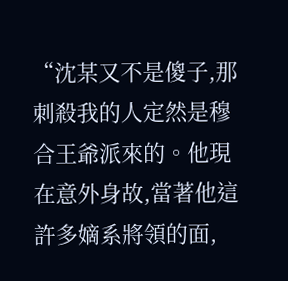“沈某又不是傻子,那刺殺我的人定然是穆合王爺派來的。他現在意外身故,當著他這許多嫡系將領的面,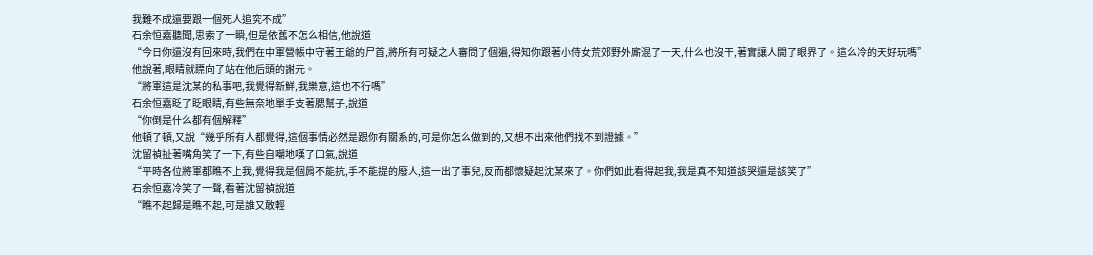我難不成還要跟一個死人追究不成”
石余恒嘉聽聞,思索了一瞬,但是依舊不怎么相信,他說道
“今日你還沒有回來時,我們在中軍營帳中守著王爺的尸首,將所有可疑之人審問了個遍,得知你跟著小侍女荒郊野外廝混了一天,什么也沒干,著實讓人開了眼界了。這么冷的天好玩嗎”
他說著,眼睛就瞟向了站在他后頭的謝元。
“將軍這是沈某的私事吧,我覺得新鮮,我樂意,這也不行嗎”
石余恒嘉眨了眨眼睛,有些無奈地單手支著腮幫子,說道
“你倒是什么都有個解釋”
他頓了頓,又說“幾乎所有人都覺得,這個事情必然是跟你有關系的,可是你怎么做到的,又想不出來他們找不到證據。”
沈留禎扯著嘴角笑了一下,有些自嘲地嘆了口氣,說道
“平時各位將軍都瞧不上我,覺得我是個肩不能抗,手不能提的廢人,這一出了事兒,反而都懷疑起沈某來了。你們如此看得起我,我是真不知道該哭還是該笑了”
石余恒嘉冷笑了一聲,看著沈留禎說道
“瞧不起歸是瞧不起,可是誰又敢輕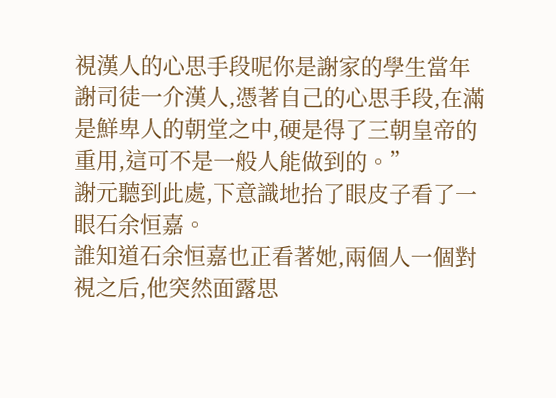視漢人的心思手段呢你是謝家的學生當年謝司徒一介漢人,憑著自己的心思手段,在滿是鮮卑人的朝堂之中,硬是得了三朝皇帝的重用,這可不是一般人能做到的。”
謝元聽到此處,下意識地抬了眼皮子看了一眼石余恒嘉。
誰知道石余恒嘉也正看著她,兩個人一個對視之后,他突然面露思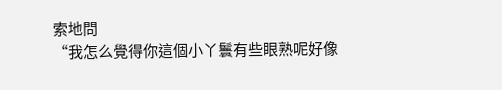索地問
“我怎么覺得你這個小丫鬟有些眼熟呢好像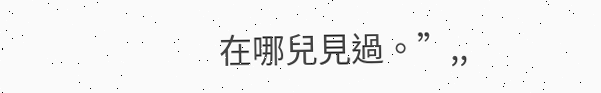在哪兒見過。”,,